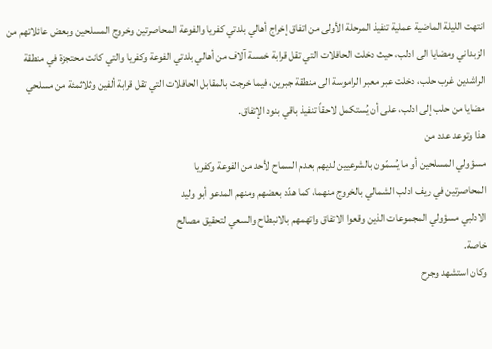انتهت الليلة الماضية عملية تنفيذ المرحلة الأولى من اتفاق إخراج أهالي بلدتي كفريا والفوعة المحاصرتين وخروج المسلحين وبعض عائلاتهم من الزبداني ومضايا الى ادلب، حيث دخلت الحافلات التي تقل قرابة خمسة آلاف من أهالي بلدتي الفوعة وكفريا والتي كانت محتجزة في منطقة الراشدين غرب حلب، دخلت عبر معبر الراموسة الى منطقة جبرين، فيما خرجت بالمقابل الحافلات التي تقل قرابة ألفين وثلاثمئة من مسلحي مضايا من حلب إلى ادلب، على أن يُستكمل لاحقاً تنفيذ باقي بنود الإتفاق.
هذا وتوعد عدد من
مسؤولي المسلحين أو ما يُسمّون بالشرعيين لديهم بعدم السماح لأحد من الفوعة وكفريا
المحاصرتين في ريف ادلب الشمالي بالخروج منهما، كما هدّد بعضهم ومنهم المدعو أبو وليد
الادلبي مسؤولي المجموعات الذين وقعوا الاتفاق واتهمهم بالانبطاح والسعي لتحقيق مصالح
خاصة.
وكان استشهد وجرح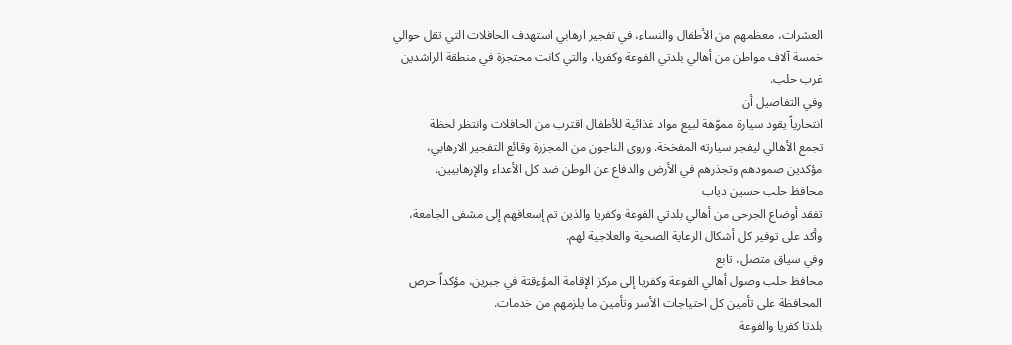العشرات، معظمهم من الأطفال والنساء، في تفجير ارهابي استهدف الحافلات التي تقل حوالي
خمسة آلاف مواطن من أهالي بلدتي الفوعة وكفريا، والتي كانت محتجزة في منطقة الراشدين
غرب حلب.
وفي التفاصيل أن
انتحارياً يقود سيارة مموّهة لبيع مواد غذائية للأطفال اقترب من الحافلات وانتظر لحظة
تجمع الأهالي ليفجر سيارته المفخخة. وروى الناجون من المجزرة وقائع التفجير الارهابي،
مؤكدين صمودهم وتجذرهم في الأرض والدفاع عن الوطن ضد كل الأعداء والإرهابيين.
محافظ حلب حسين دياب
تفقد أوضاع الجرحى من أهالي بلدتي الفوعة وكفريا والذين تم إسعافهم إلى مشفى الجامعة،
وأكد على توفير كل أشكال الرعاية الصحية والعلاجية لهم.
وفي سياق متصل، تابع
محافظ حلب وصول أهالي الفوعة وكفريا إلى مركز الإقامة المؤءقتة في جبرين، مؤكداً حرص
المحافظة على تأمين كل احتياجات الأسر وتأمين ما يلزمهم من خدمات.
بلدتا كفريا والفوعة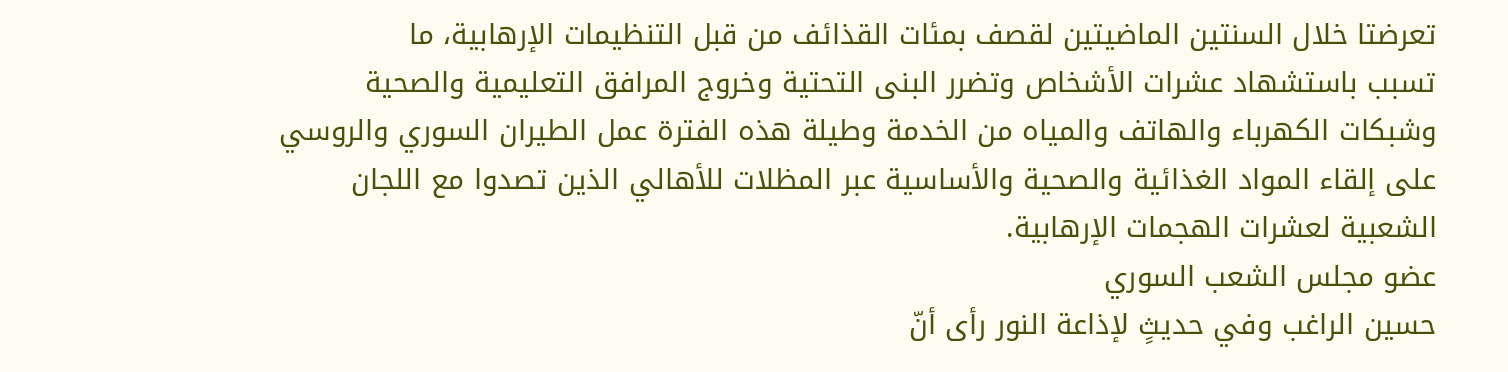تعرضتا خلال السنتين الماضيتين لقصف بمئات القذائف من قبل التنظيمات الإرهابية، ما
تسبب باستشهاد عشرات الأشخاص وتضرر البنى التحتية وخروج المرافق التعليمية والصحية
وشبكات الكهرباء والهاتف والمياه من الخدمة وطيلة هذه الفترة عمل الطيران السوري والروسي
على إلقاء المواد الغذائية والصحية والأساسية عبر المظلات للأهالي الذين تصدوا مع اللجان
الشعبية لعشرات الهجمات الإرهابية.
عضو مجلس الشعب السوري
حسين الراغب وفي حديثٍ لإذاعة النور رأى أنّ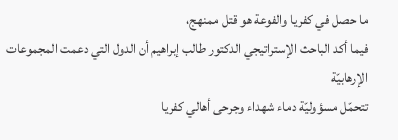ما حصل في كفريا والفوعة هو قتل ممنهج،
فيما أكد الباحث الإستراتيجي الدكتور طالب إبراهيم أن الدول التي دعمت المجموعات الإرهابيّة
تتحمّل مسؤوليّة دماء شهداء وجرحى أهالي كفريا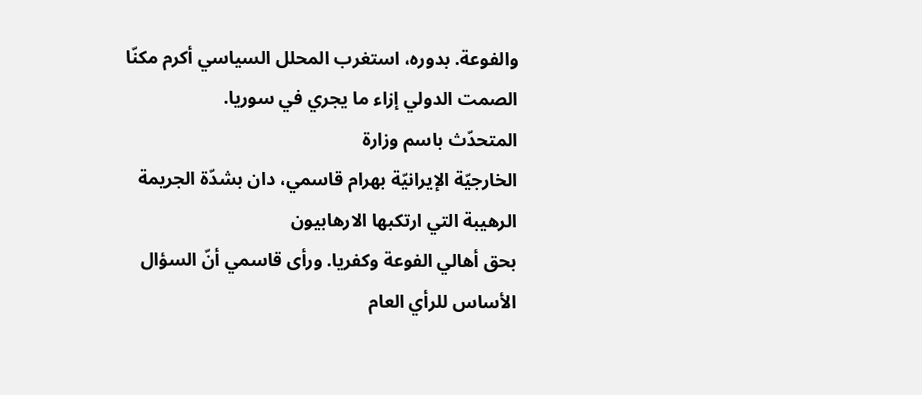والفوعة. بدوره، استغرب المحلل السياسي أكرم مكنّا الصمت الدولي إزاء ما يجري في سوريا.
المتحدّث باسم وزارة
الخارجیّة الإیرانیّة بهرام قاسمي، دان بشدّة الجریمة الرهیبة التي ارتكبها الارهابیون
بحق أهالي الفوعة وكفريا. ورأى قاسمي أنّ السؤال الأساس للرأي العام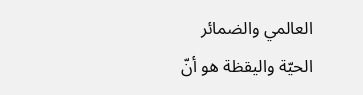العالمي والضمائر
الحیّة والیقظة هو أنّ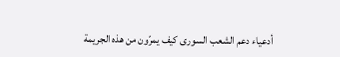أدعياء دعم الشعب السوری كیف یمرّون من هذه الجریمة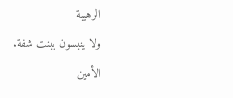الرهیبة
ولا ینبسون ببنت شفة.
الأمين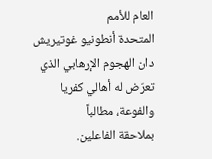العام للأمم
المتحدة أنطونيو غوتيريش دان الهجوم الإرهابي الذي تعرّض له أهالي كفريا والفوعة، مطالباً
بملاحقة الفاعلين.